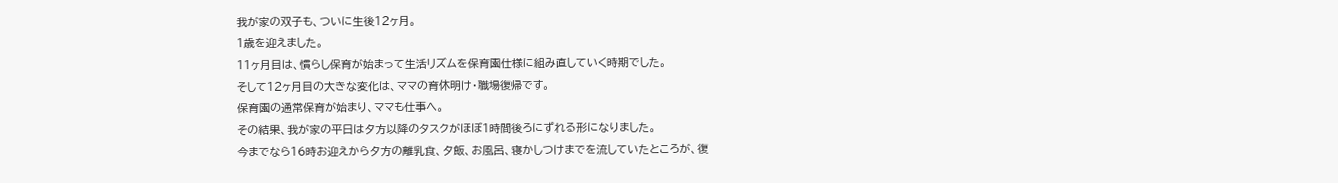我が家の双子も、ついに生後12ヶ月。
1歳を迎えました。
11ヶ月目は、慣らし保育が始まって生活リズムを保育園仕様に組み直していく時期でした。
そして12ヶ月目の大きな変化は、ママの育休明け・職場復帰です。
保育園の通常保育が始まり、ママも仕事へ。
その結果、我が家の平日は夕方以降のタスクがほぼ1時間後ろにずれる形になりました。
今までなら16時お迎えから夕方の離乳食、夕飯、お風呂、寝かしつけまでを流していたところが、復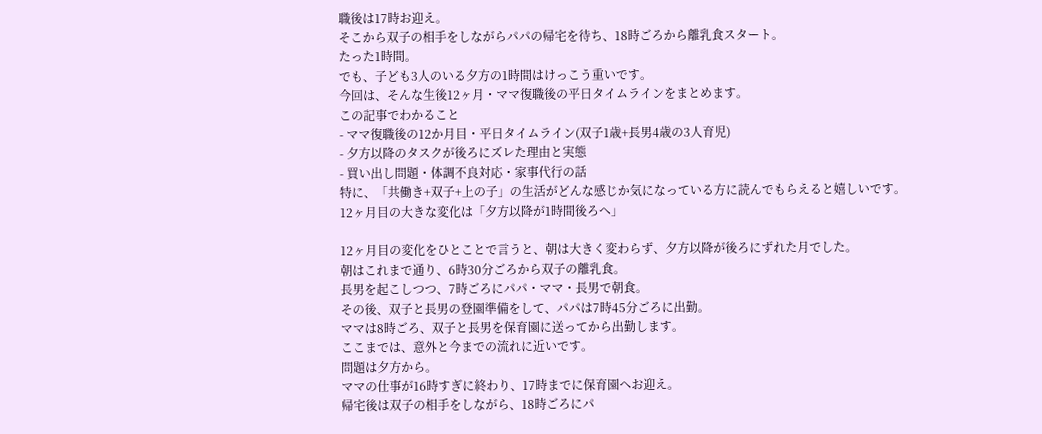職後は17時お迎え。
そこから双子の相手をしながらパパの帰宅を待ち、18時ごろから離乳食スタート。
たった1時間。
でも、子ども3人のいる夕方の1時間はけっこう重いです。
今回は、そんな生後12ヶ月・ママ復職後の平日タイムラインをまとめます。
この記事でわかること
- ママ復職後の12か月目・平日タイムライン(双子1歳+長男4歳の3人育児)
- 夕方以降のタスクが後ろにズレた理由と実態
- 買い出し問題・体調不良対応・家事代行の話
特に、「共働き+双子+上の子」の生活がどんな感じか気になっている方に読んでもらえると嬉しいです。
12ヶ月目の大きな変化は「夕方以降が1時間後ろへ」

12ヶ月目の変化をひとことで言うと、朝は大きく変わらず、夕方以降が後ろにずれた月でした。
朝はこれまで通り、6時30分ごろから双子の離乳食。
長男を起こしつつ、7時ごろにパパ・ママ・長男で朝食。
その後、双子と長男の登園準備をして、パパは7時45分ごろに出勤。
ママは8時ごろ、双子と長男を保育園に送ってから出勤します。
ここまでは、意外と今までの流れに近いです。
問題は夕方から。
ママの仕事が16時すぎに終わり、17時までに保育園へお迎え。
帰宅後は双子の相手をしながら、18時ごろにパ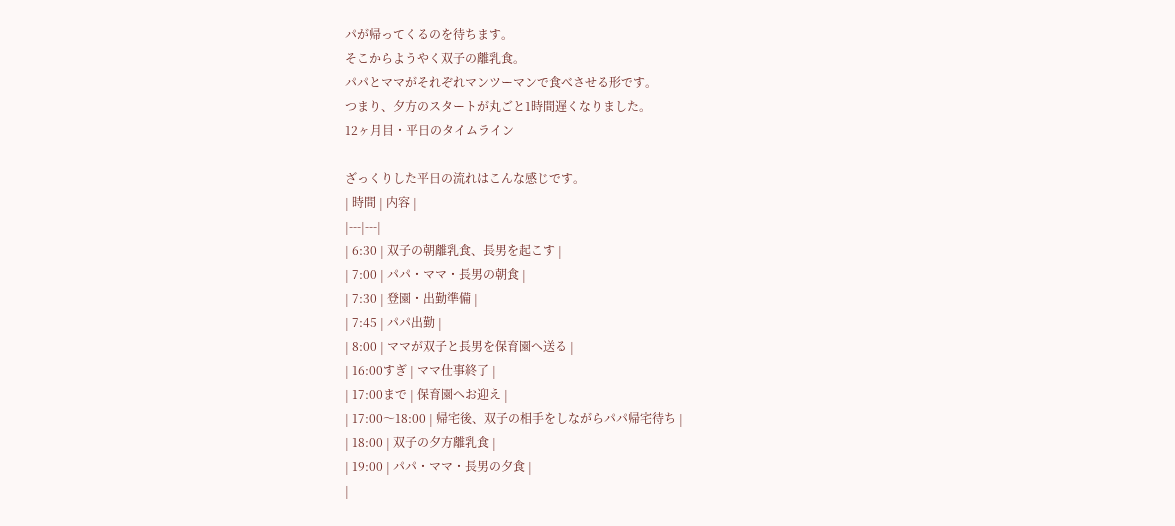パが帰ってくるのを待ちます。
そこからようやく双子の離乳食。
パパとママがそれぞれマンツーマンで食べさせる形です。
つまり、夕方のスタートが丸ごと1時間遅くなりました。
12ヶ月目・平日のタイムライン

ざっくりした平日の流れはこんな感じです。
| 時間 | 内容 |
|---|---|
| 6:30 | 双子の朝離乳食、長男を起こす |
| 7:00 | パパ・ママ・長男の朝食 |
| 7:30 | 登園・出勤準備 |
| 7:45 | パパ出勤 |
| 8:00 | ママが双子と長男を保育園へ送る |
| 16:00すぎ | ママ仕事終了 |
| 17:00まで | 保育園へお迎え |
| 17:00〜18:00 | 帰宅後、双子の相手をしながらパパ帰宅待ち |
| 18:00 | 双子の夕方離乳食 |
| 19:00 | パパ・ママ・長男の夕食 |
|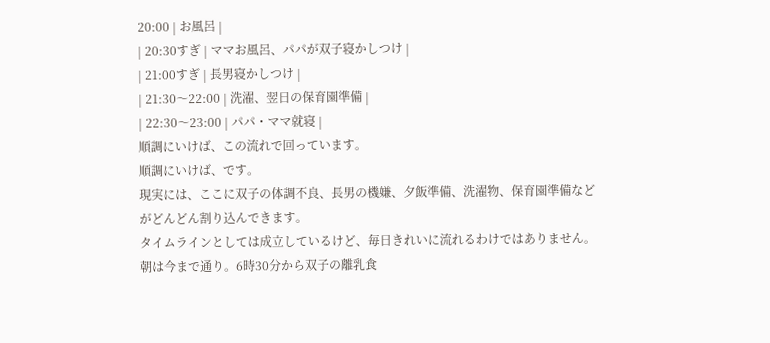20:00 | お風呂 |
| 20:30すぎ | ママお風呂、パパが双子寝かしつけ |
| 21:00すぎ | 長男寝かしつけ |
| 21:30〜22:00 | 洗濯、翌日の保育園準備 |
| 22:30〜23:00 | パパ・ママ就寝 |
順調にいけば、この流れで回っています。
順調にいけば、です。
現実には、ここに双子の体調不良、長男の機嫌、夕飯準備、洗濯物、保育園準備などがどんどん割り込んできます。
タイムラインとしては成立しているけど、毎日きれいに流れるわけではありません。
朝は今まで通り。6時30分から双子の離乳食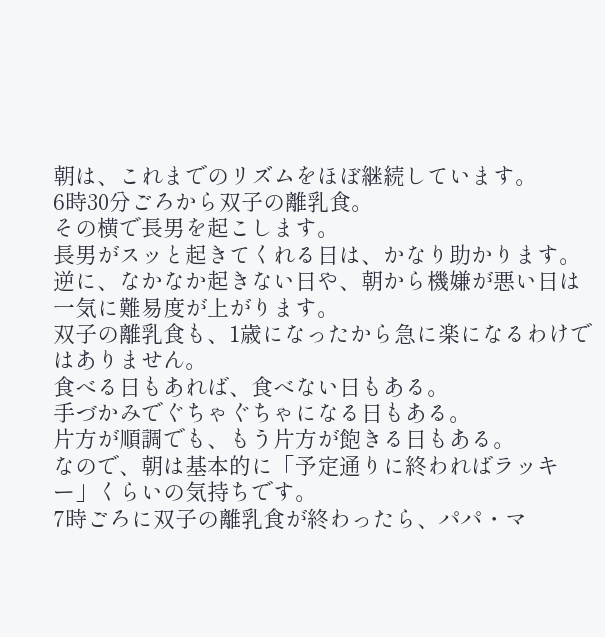朝は、これまでのリズムをほぼ継続しています。
6時30分ごろから双子の離乳食。
その横で長男を起こします。
長男がスッと起きてくれる日は、かなり助かります。
逆に、なかなか起きない日や、朝から機嫌が悪い日は一気に難易度が上がります。
双子の離乳食も、1歳になったから急に楽になるわけではありません。
食べる日もあれば、食べない日もある。
手づかみでぐちゃぐちゃになる日もある。
片方が順調でも、もう片方が飽きる日もある。
なので、朝は基本的に「予定通りに終わればラッキー」くらいの気持ちです。
7時ごろに双子の離乳食が終わったら、パパ・マ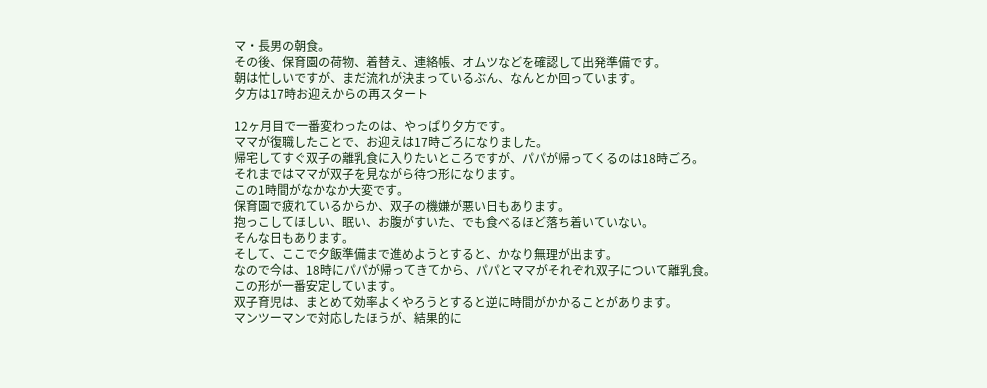マ・長男の朝食。
その後、保育園の荷物、着替え、連絡帳、オムツなどを確認して出発準備です。
朝は忙しいですが、まだ流れが決まっているぶん、なんとか回っています。
夕方は17時お迎えからの再スタート

12ヶ月目で一番変わったのは、やっぱり夕方です。
ママが復職したことで、お迎えは17時ごろになりました。
帰宅してすぐ双子の離乳食に入りたいところですが、パパが帰ってくるのは18時ごろ。
それまではママが双子を見ながら待つ形になります。
この1時間がなかなか大変です。
保育園で疲れているからか、双子の機嫌が悪い日もあります。
抱っこしてほしい、眠い、お腹がすいた、でも食べるほど落ち着いていない。
そんな日もあります。
そして、ここで夕飯準備まで進めようとすると、かなり無理が出ます。
なので今は、18時にパパが帰ってきてから、パパとママがそれぞれ双子について離乳食。
この形が一番安定しています。
双子育児は、まとめて効率よくやろうとすると逆に時間がかかることがあります。
マンツーマンで対応したほうが、結果的に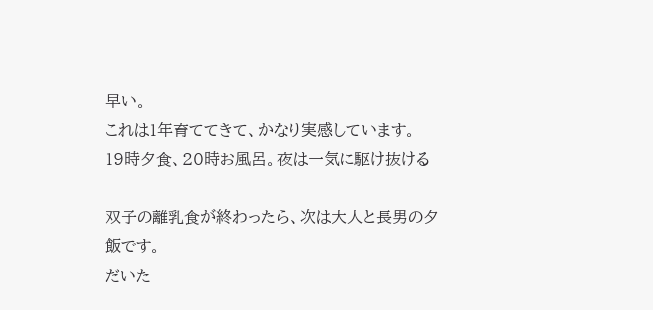早い。
これは1年育ててきて、かなり実感しています。
19時夕食、20時お風呂。夜は一気に駆け抜ける

双子の離乳食が終わったら、次は大人と長男の夕飯です。
だいた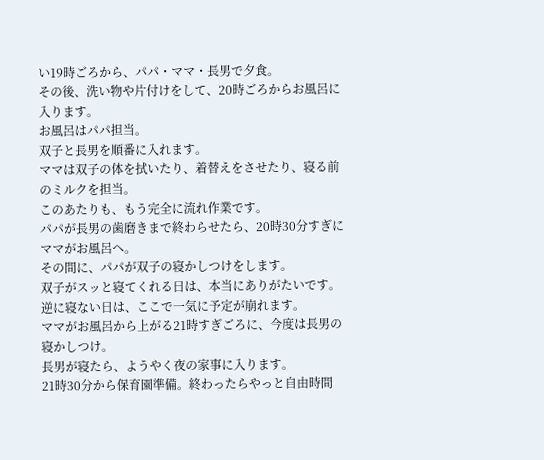い19時ごろから、パパ・ママ・長男で夕食。
その後、洗い物や片付けをして、20時ごろからお風呂に入ります。
お風呂はパパ担当。
双子と長男を順番に入れます。
ママは双子の体を拭いたり、着替えをさせたり、寝る前のミルクを担当。
このあたりも、もう完全に流れ作業です。
パパが長男の歯磨きまで終わらせたら、20時30分すぎにママがお風呂へ。
その間に、パパが双子の寝かしつけをします。
双子がスッと寝てくれる日は、本当にありがたいです。
逆に寝ない日は、ここで一気に予定が崩れます。
ママがお風呂から上がる21時すぎごろに、今度は長男の寝かしつけ。
長男が寝たら、ようやく夜の家事に入ります。
21時30分から保育園準備。終わったらやっと自由時間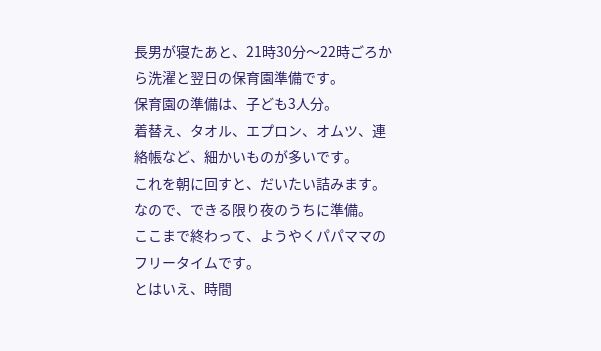長男が寝たあと、21時30分〜22時ごろから洗濯と翌日の保育園準備です。
保育園の準備は、子ども3人分。
着替え、タオル、エプロン、オムツ、連絡帳など、細かいものが多いです。
これを朝に回すと、だいたい詰みます。
なので、できる限り夜のうちに準備。
ここまで終わって、ようやくパパママのフリータイムです。
とはいえ、時間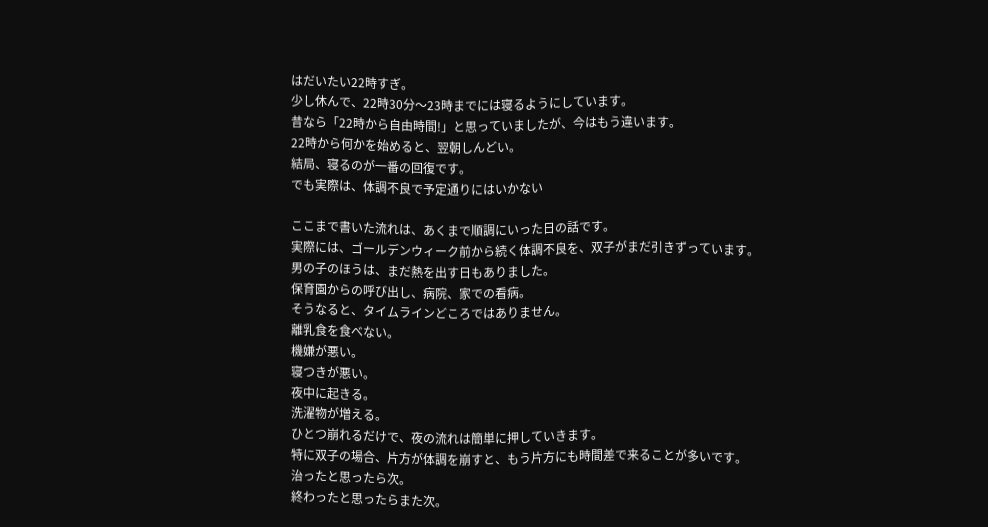はだいたい22時すぎ。
少し休んで、22時30分〜23時までには寝るようにしています。
昔なら「22時から自由時間!」と思っていましたが、今はもう違います。
22時から何かを始めると、翌朝しんどい。
結局、寝るのが一番の回復です。
でも実際は、体調不良で予定通りにはいかない

ここまで書いた流れは、あくまで順調にいった日の話です。
実際には、ゴールデンウィーク前から続く体調不良を、双子がまだ引きずっています。
男の子のほうは、まだ熱を出す日もありました。
保育園からの呼び出し、病院、家での看病。
そうなると、タイムラインどころではありません。
離乳食を食べない。
機嫌が悪い。
寝つきが悪い。
夜中に起きる。
洗濯物が増える。
ひとつ崩れるだけで、夜の流れは簡単に押していきます。
特に双子の場合、片方が体調を崩すと、もう片方にも時間差で来ることが多いです。
治ったと思ったら次。
終わったと思ったらまた次。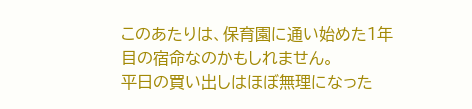このあたりは、保育園に通い始めた1年目の宿命なのかもしれません。
平日の買い出しはほぼ無理になった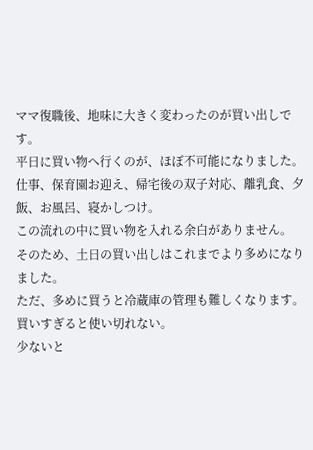ママ復職後、地味に大きく変わったのが買い出しです。
平日に買い物へ行くのが、ほぼ不可能になりました。
仕事、保育園お迎え、帰宅後の双子対応、離乳食、夕飯、お風呂、寝かしつけ。
この流れの中に買い物を入れる余白がありません。
そのため、土日の買い出しはこれまでより多めになりました。
ただ、多めに買うと冷蔵庫の管理も難しくなります。
買いすぎると使い切れない。
少ないと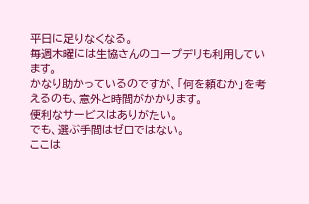平日に足りなくなる。
毎週木曜には生協さんのコープデリも利用しています。
かなり助かっているのですが、「何を頼むか」を考えるのも、意外と時間がかかります。
便利なサービスはありがたい。
でも、選ぶ手間はゼロではない。
ここは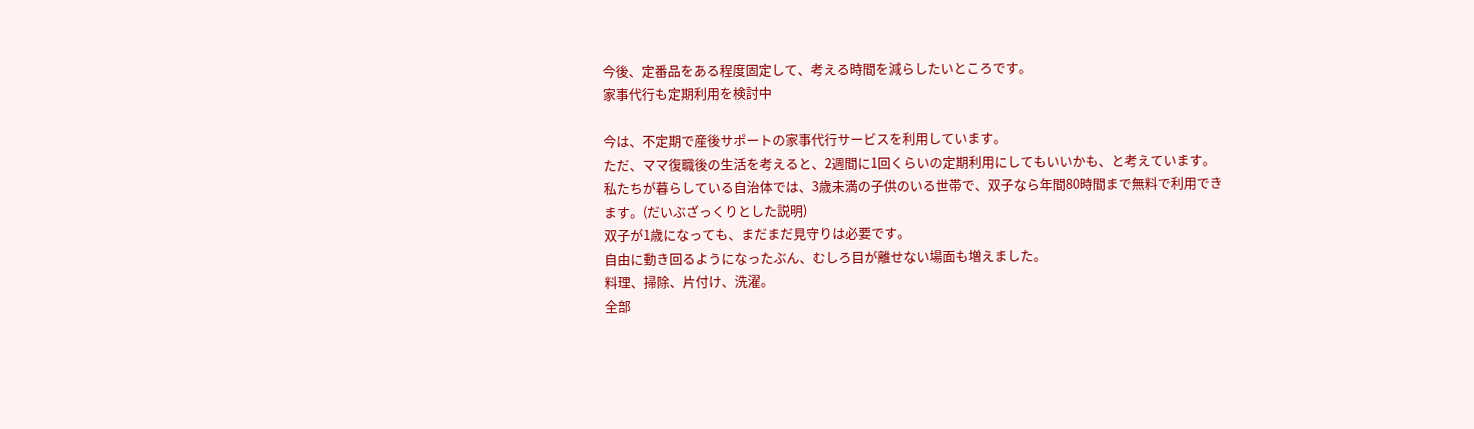今後、定番品をある程度固定して、考える時間を減らしたいところです。
家事代行も定期利用を検討中

今は、不定期で産後サポートの家事代行サービスを利用しています。
ただ、ママ復職後の生活を考えると、2週間に1回くらいの定期利用にしてもいいかも、と考えています。
私たちが暮らしている自治体では、3歳未満の子供のいる世帯で、双子なら年間80時間まで無料で利用できます。(だいぶざっくりとした説明)
双子が1歳になっても、まだまだ見守りは必要です。
自由に動き回るようになったぶん、むしろ目が離せない場面も増えました。
料理、掃除、片付け、洗濯。
全部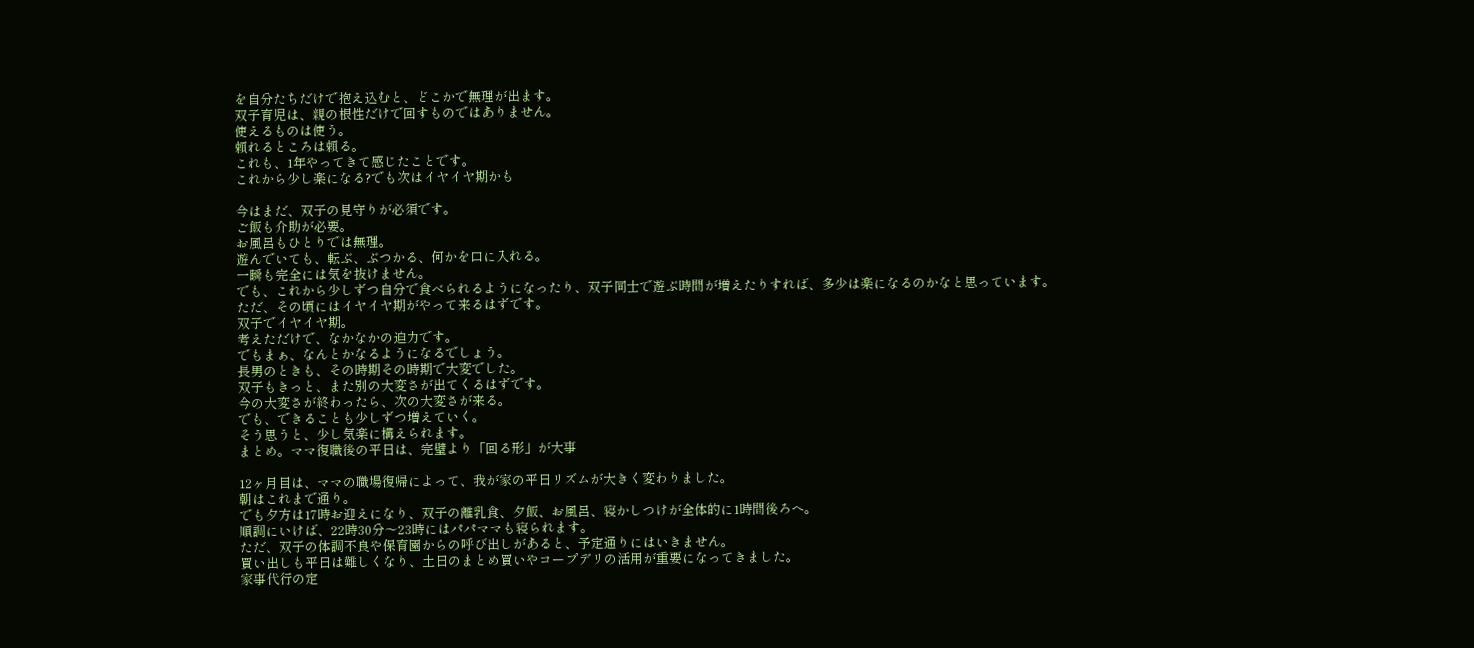を自分たちだけで抱え込むと、どこかで無理が出ます。
双子育児は、親の根性だけで回すものではありません。
使えるものは使う。
頼れるところは頼る。
これも、1年やってきて感じたことです。
これから少し楽になる?でも次はイヤイヤ期かも

今はまだ、双子の見守りが必須です。
ご飯も介助が必要。
お風呂もひとりでは無理。
遊んでいても、転ぶ、ぶつかる、何かを口に入れる。
一瞬も完全には気を抜けません。
でも、これから少しずつ自分で食べられるようになったり、双子同士で遊ぶ時間が増えたりすれば、多少は楽になるのかなと思っています。
ただ、その頃にはイヤイヤ期がやって来るはずです。
双子でイヤイヤ期。
考えただけで、なかなかの迫力です。
でもまぁ、なんとかなるようになるでしょう。
長男のときも、その時期その時期で大変でした。
双子もきっと、また別の大変さが出てくるはずです。
今の大変さが終わったら、次の大変さが来る。
でも、できることも少しずつ増えていく。
そう思うと、少し気楽に構えられます。
まとめ。ママ復職後の平日は、完璧より「回る形」が大事

12ヶ月目は、ママの職場復帰によって、我が家の平日リズムが大きく変わりました。
朝はこれまで通り。
でも夕方は17時お迎えになり、双子の離乳食、夕飯、お風呂、寝かしつけが全体的に1時間後ろへ。
順調にいけば、22時30分〜23時にはパパママも寝られます。
ただ、双子の体調不良や保育園からの呼び出しがあると、予定通りにはいきません。
買い出しも平日は難しくなり、土日のまとめ買いやコープデリの活用が重要になってきました。
家事代行の定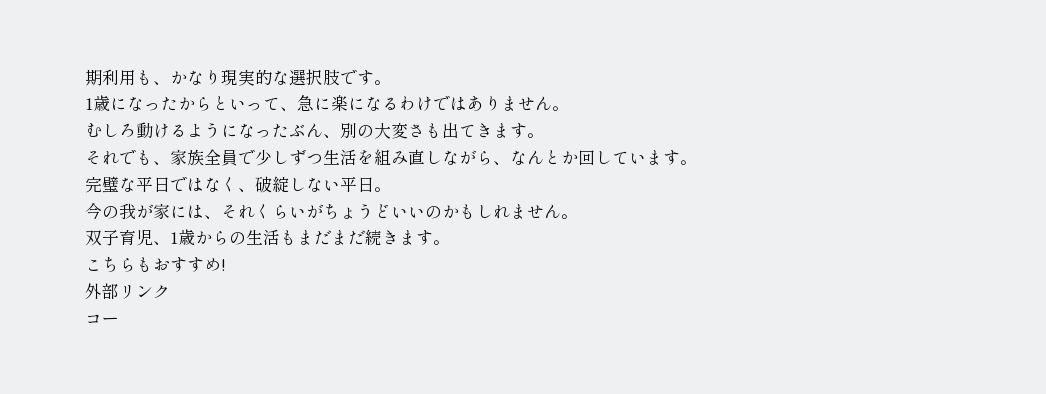期利用も、かなり現実的な選択肢です。
1歳になったからといって、急に楽になるわけではありません。
むしろ動けるようになったぶん、別の大変さも出てきます。
それでも、家族全員で少しずつ生活を組み直しながら、なんとか回しています。
完璧な平日ではなく、破綻しない平日。
今の我が家には、それくらいがちょうどいいのかもしれません。
双子育児、1歳からの生活もまだまだ続きます。
こちらもおすすめ!
外部リンク
コー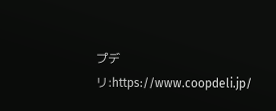プデリ:https://www.coopdeli.jp/